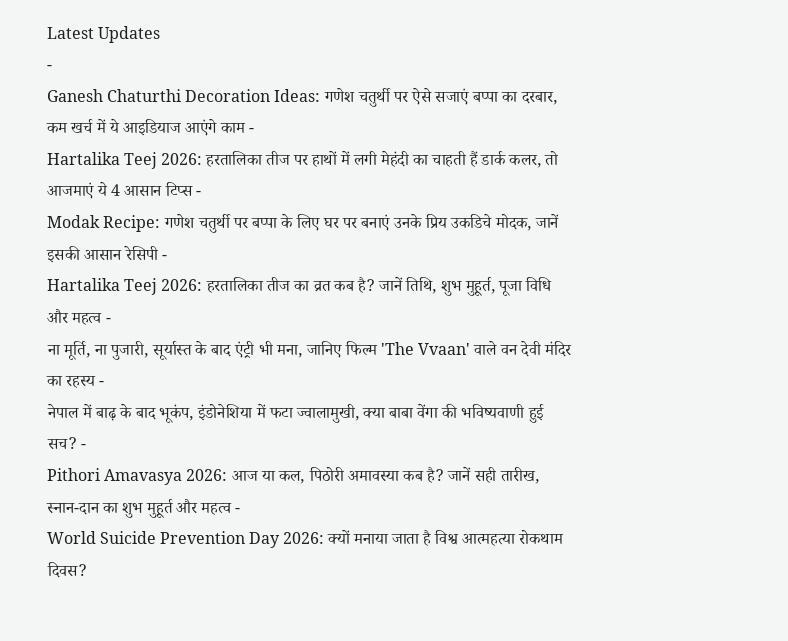Latest Updates
-
Ganesh Chaturthi Decoration Ideas: गणेश चतुर्थी पर ऐसे सजाएं बप्पा का दरबार, कम खर्च में ये आइडियाज आएंगे काम -
Hartalika Teej 2026: हरतालिका तीज पर हाथों में लगी मेहंदी का चाहती हैं डार्क कलर, तो आजमाएं ये 4 आसान टिप्स -
Modak Recipe: गणेश चतुर्थी पर बप्पा के लिए घर पर बनाएं उनके प्रिय उकडिचे मोदक, जानें इसकी आसान रेसिपी -
Hartalika Teej 2026: हरतालिका तीज का व्रत कब है? जानें तिथि, शुभ मुहूर्त, पूजा विधि और महत्व -
ना मूर्ति, ना पुजारी, सूर्यास्त के बाद एंट्री भी मना, जानिए फिल्म 'The Vvaan' वाले वन देवी मंदिर का रहस्य -
नेपाल में बाढ़ के बाद भूकंप, इंडोनेशिया में फटा ज्वालामुखी, क्या बाबा वेंगा की भविष्यवाणी हुई सच? -
Pithori Amavasya 2026: आज या कल, पिठोरी अमावस्या कब है? जानें सही तारीख, स्नान-दान का शुभ मुहूर्त और महत्व -
World Suicide Prevention Day 2026: क्यों मनाया जाता है विश्व आत्महत्या रोकथाम दिवस?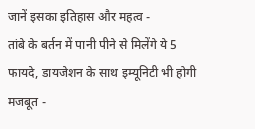जानें इसका इतिहास और महत्व -
तांबे के बर्तन में पानी पीने से मिलेंगे ये 5 फायदे, डायजेशन के साथ इम्यूनिटी भी होगी मजबूत -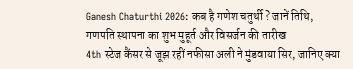Ganesh Chaturthi 2026: कब है गणेश चतुर्थी? जानें तिथि, गणपति स्थापना का शुभ मुहूर्त और विसर्जन की तारीख
4th स्टेज कैंसर से जूझ रहीं नफीसा अली ने मुंडवाया सिर, जानिए क्या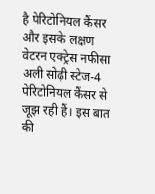है पेरिटोनियल कैंसर और इसके लक्षण
वेटरन एक्ट्रेस नफीसा अली सोढ़ी स्टेज-4 पेरिटोनियल कैंसर से जूझ रही हैं। इस बात की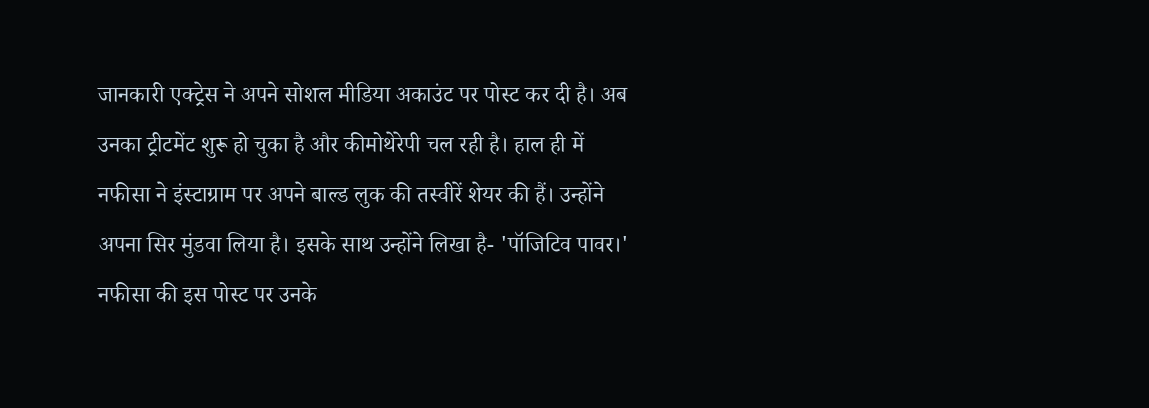जानकारी एक्ट्रेस ने अपने सोशल मीडिया अकाउंट पर पोस्ट कर दी है। अब उनका ट्रीटमेंट शुरू हो चुका है और कीमोथेरेपी चल रही है। हाल ही में नफीसा ने इंस्टाग्राम पर अपने बाल्ड लुक की तस्वीरें शेयर की हैं। उन्होंने अपना सिर मुंडवा लिया है। इसके साथ उन्होंने लिखा है- 'पॉजिटिव पावर।' नफीसा की इस पोस्ट पर उनके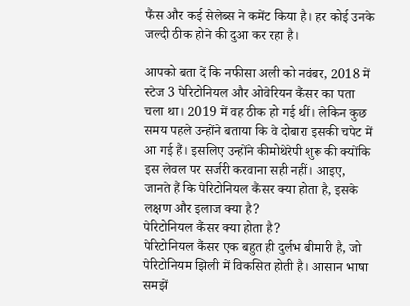फैंस और कई सेलेब्स ने कमेंट किया है। हर कोई उनके जल्दी ठीक होने की दुआ कर रहा है।

आपको बता दें कि नफीसा अली को नवंबर, 2018 में स्टेज 3 पेरिटोनियल और ओवेरियन कैंसर का पता चला था। 2019 में वह ठीक हो गई थीं। लेकिन कुछ समय पहले उन्होंने बताया कि वे दोबारा इसकी चपेट में आ गई हैं। इसलिए उन्होंने कीमोथेरेपी शुरू की क्योंकि इस लेवल पर सर्जरी करवाना सही नहीं। आइए, जानते हैं कि पेरिटोनियल कैंसर क्या होता है, इसके लक्षण और इलाज क्या है?
पेरिटोनियल कैंसर क्या होता है?
पेरिटोनियल कैंसर एक बहुत ही दुर्लभ बीमारी है, जो पेरिटोनियम झिली में विकसित होती है। आसान भाषा समझें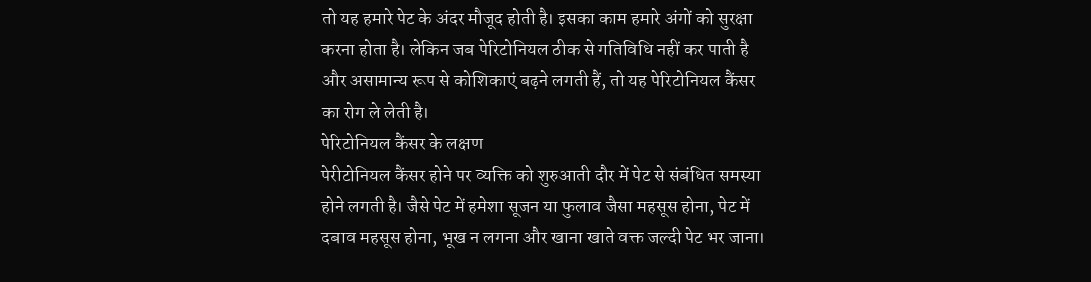तो यह हमारे पेट के अंदर मौजूद होती है। इसका काम हमारे अंगों को सुरक्षा करना होता है। लेकिन जब पेरिटोनियल ठीक से गतिविधि नहीं कर पाती है और असामान्य रूप से कोशिकाएं बढ़ने लगती हैं, तो यह पेरिटोनियल कैंसर का रोग ले लेती है।
पेरिटोनियल कैंसर के लक्षण
पेरीटोनियल कैंसर होने पर व्यक्ति को शुरुआती दौर में पेट से संबंधित समस्या होने लगती है। जैसे पेट में हमेशा सूजन या फुलाव जैसा महसूस होना, पेट में दबाव महसूस होना, भूख न लगना और खाना खाते वक्त जल्दी पेट भर जाना।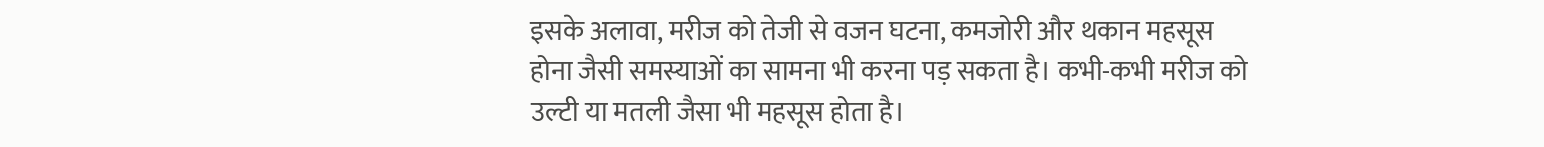इसके अलावा, मरीज को तेजी से वजन घटना, कमजोरी और थकान महसूस होना जैसी समस्याओं का सामना भी करना पड़ सकता है। कभी-कभी मरीज को उल्टी या मतली जैसा भी महसूस होता है।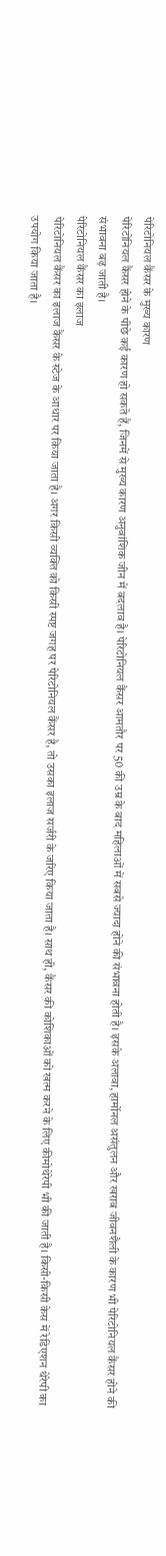पेरिटोनियल कैंसर के मुख्य कारण
पेरिटोनियल कैंसर होने के पीछे कई कारण हो सकते हैं, जिनमें से मुख्य कारण अनुवांशिक जीन में बदलाव है। पेरिटोनियल कैंसर आमतौर पर 50 की उम्र के बाद महिलाओं में सबसे ज्यादा होने की संभावना होती है। इसके अलावा, हार्मोनल असंतुलन और खराब जीवनशैली के कारण भी पेरिटोनियल कैंसर होने की संभावना बढ़ जाती है।
पेरिटोनियल कैंसर का इलाज
पेरिटोनियल कैंसर का इलाज कैंसर के स्टेज के आधार पर किया जाता है। अगर किसी व्यक्ति को किसी स्पष्ट जगह पर पेरिटोनियल कैंसर है, तो उसका इलाज सर्जरी के जरिए किया जाता है। साथ ही, कैंसर की कोशिकाओं को खत्म करने के लिए कीमोथेरेपी भी की जाती है। किसी-किसी केस में रेडिएशन थेरेपी का उपयोग किया जाता है।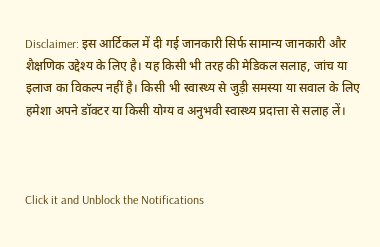Disclaimer: इस आर्टिकल में दी गई जानकारी सिर्फ सामान्य जानकारी और शैक्षणिक उद्देश्य के लिए है। यह किसी भी तरह की मेडिकल सलाह, जांच या इलाज का विकल्प नहीं है। किसी भी स्वास्थ्य से जुड़ी समस्या या सवाल के लिए हमेशा अपने डॉक्टर या किसी योग्य व अनुभवी स्वास्थ्य प्रदात्ता से सलाह लें।



Click it and Unblock the Notifications